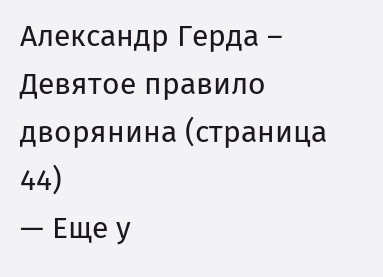Александр Герда – Девятое правило дворянина (страница 44)
— Еще у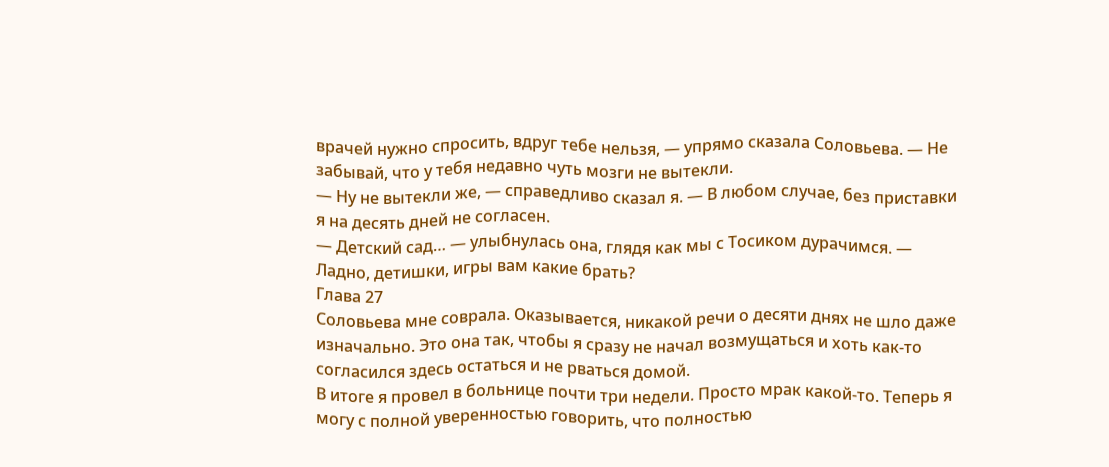врачей нужно спросить, вдруг тебе нельзя, — упрямо сказала Соловьева. — Не забывай, что у тебя недавно чуть мозги не вытекли.
— Ну не вытекли же, — справедливо сказал я. — В любом случае, без приставки я на десять дней не согласен.
— Детский сад… — улыбнулась она, глядя как мы с Тосиком дурачимся. — Ладно, детишки, игры вам какие брать?
Глава 27
Соловьева мне соврала. Оказывается, никакой речи о десяти днях не шло даже изначально. Это она так, чтобы я сразу не начал возмущаться и хоть как-то согласился здесь остаться и не рваться домой.
В итоге я провел в больнице почти три недели. Просто мрак какой-то. Теперь я могу с полной уверенностью говорить, что полностью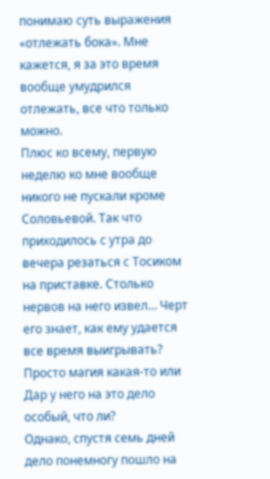понимаю суть выражения «отлежать бока». Мне кажется, я за это время вообще умудрился отлежать, все что только можно.
Плюс ко всему, первую неделю ко мне вообще никого не пускали кроме Соловьевой. Так что приходилось с утра до вечера резаться с Тосиком на приставке. Столько нервов на него извел… Черт его знает, как ему удается все время выигрывать? Просто магия какая-то или Дар у него на это дело особый, что ли?
Однако, спустя семь дней дело понемногу пошло на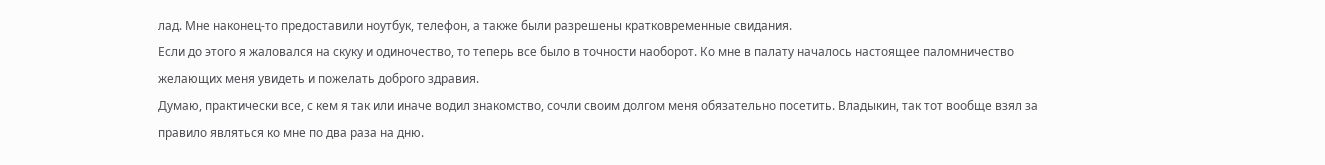лад. Мне наконец-то предоставили ноутбук, телефон, а также были разрешены кратковременные свидания.
Если до этого я жаловался на скуку и одиночество, то теперь все было в точности наоборот. Ко мне в палату началось настоящее паломничество желающих меня увидеть и пожелать доброго здравия.
Думаю, практически все, с кем я так или иначе водил знакомство, сочли своим долгом меня обязательно посетить. Владыкин, так тот вообще взял за правило являться ко мне по два раза на дню.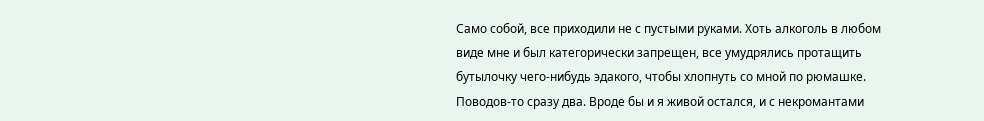Само собой, все приходили не с пустыми руками. Хоть алкоголь в любом виде мне и был категорически запрещен, все умудрялись протащить бутылочку чего-нибудь эдакого, чтобы хлопнуть со мной по рюмашке.
Поводов-то сразу два. Вроде бы и я живой остался, и с некромантами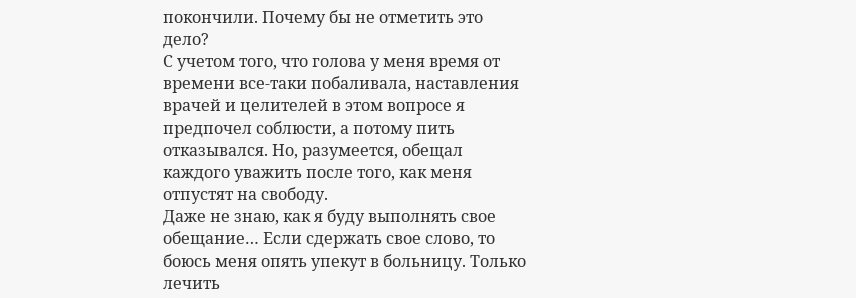покончили. Почему бы не отметить это дело?
С учетом того, что голова у меня время от времени все-таки побаливала, наставления врачей и целителей в этом вопросе я предпочел соблюсти, а потому пить отказывался. Но, разумеется, обещал каждого уважить после того, как меня отпустят на свободу.
Даже не знаю, как я буду выполнять свое обещание… Если сдержать свое слово, то боюсь меня опять упекут в больницу. Только лечить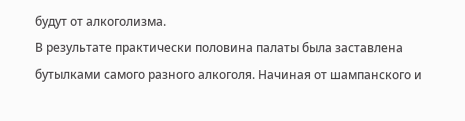будут от алкоголизма.
В результате практически половина палаты была заставлена бутылками самого разного алкоголя. Начиная от шампанского и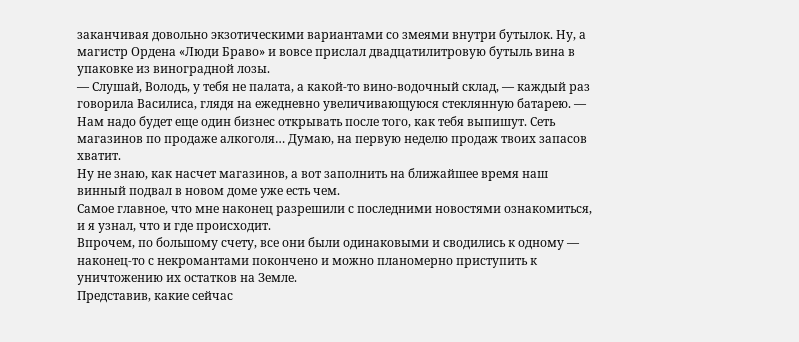заканчивая довольно экзотическими вариантами со змеями внутри бутылок. Ну, а магистр Ордена «Люди Браво» и вовсе прислал двадцатилитровую бутыль вина в упаковке из виноградной лозы.
— Слушай, Володь, у тебя не палата, а какой-то вино-водочный склад, — каждый раз говорила Василиса, глядя на ежедневно увеличивающуюся стеклянную батарею. — Нам надо будет еще один бизнес открывать после того, как тебя выпишут. Сеть магазинов по продаже алкоголя… Думаю, на первую неделю продаж твоих запасов хватит.
Ну не знаю, как насчет магазинов, а вот заполнить на ближайшее время наш винный подвал в новом доме уже есть чем.
Самое главное, что мне наконец разрешили с последними новостями ознакомиться, и я узнал, что и где происходит.
Впрочем, по большому счету, все они были одинаковыми и сводились к одному — наконец-то с некромантами покончено и можно планомерно приступить к уничтожению их остатков на Земле.
Представив, какие сейчас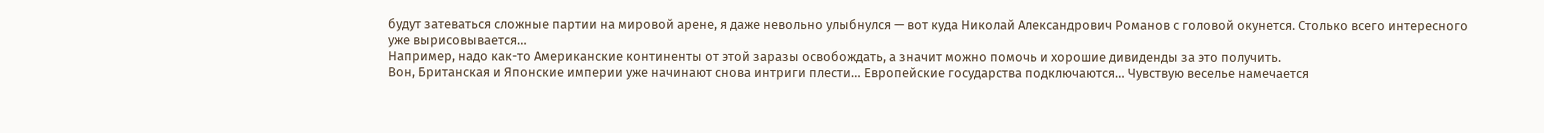будут затеваться сложные партии на мировой арене, я даже невольно улыбнулся — вот куда Николай Александрович Романов с головой окунется. Столько всего интересного уже вырисовывается…
Например, надо как-то Американские континенты от этой заразы освобождать, а значит можно помочь и хорошие дивиденды за это получить.
Вон, Британская и Японские империи уже начинают снова интриги плести… Европейские государства подключаются… Чувствую веселье намечается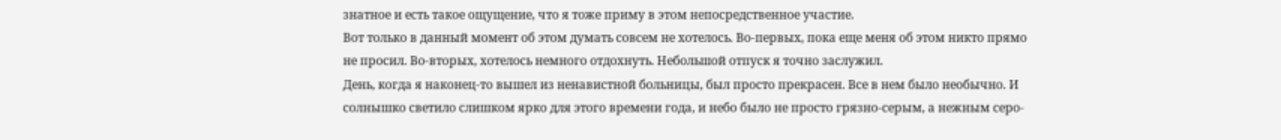знатное и есть такое ощущение, что я тоже приму в этом непосредственное участие.
Вот только в данный момент об этом думать совсем не хотелось. Во-первых, пока еще меня об этом никто прямо не просил. Во-вторых, хотелось немного отдохнуть. Небольшой отпуск я точно заслужил.
День, когда я наконец-то вышел из ненавистной больницы, был просто прекрасен. Все в нем было необычно. И солнышко светило слишком ярко для этого времени года, и небо было не просто грязно-серым, а нежным серо-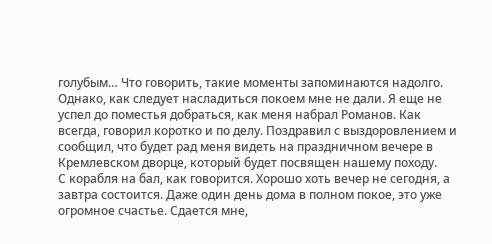голубым… Что говорить, такие моменты запоминаются надолго.
Однако, как следует насладиться покоем мне не дали. Я еще не успел до поместья добраться, как меня набрал Романов. Как всегда, говорил коротко и по делу. Поздравил с выздоровлением и сообщил, что будет рад меня видеть на праздничном вечере в Кремлевском дворце, который будет посвящен нашему походу.
С корабля на бал, как говорится. Хорошо хоть вечер не сегодня, а завтра состоится. Даже один день дома в полном покое, это уже огромное счастье. Сдается мне,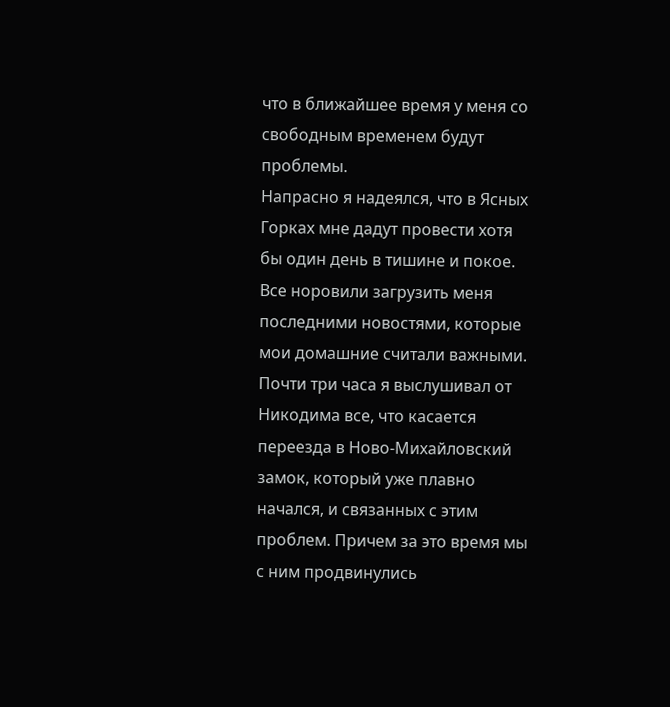что в ближайшее время у меня со свободным временем будут проблемы.
Напрасно я надеялся, что в Ясных Горках мне дадут провести хотя бы один день в тишине и покое. Все норовили загрузить меня последними новостями, которые мои домашние считали важными.
Почти три часа я выслушивал от Никодима все, что касается переезда в Ново-Михайловский замок, который уже плавно начался, и связанных с этим проблем. Причем за это время мы с ним продвинулись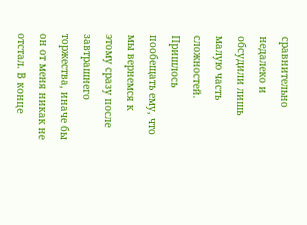сравнительно недалеко и обсудили лишь малую часть сложностей.
Пришлось пообещать ему, что мы вернемся к этому сразу после завтрашнего торжества, иначе бы он от меня никак не отстал. В конце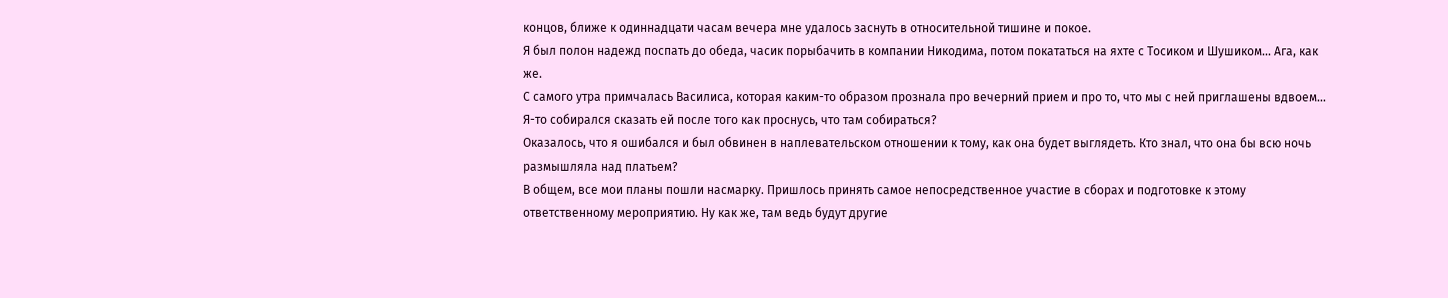концов, ближе к одиннадцати часам вечера мне удалось заснуть в относительной тишине и покое.
Я был полон надежд поспать до обеда, часик порыбачить в компании Никодима, потом покататься на яхте с Тосиком и Шушиком… Ага, как же.
С самого утра примчалась Василиса, которая каким-то образом прознала про вечерний прием и про то, что мы с ней приглашены вдвоем… Я-то собирался сказать ей после того как проснусь, что там собираться?
Оказалось, что я ошибался и был обвинен в наплевательском отношении к тому, как она будет выглядеть. Кто знал, что она бы всю ночь размышляла над платьем?
В общем, все мои планы пошли насмарку. Пришлось принять самое непосредственное участие в сборах и подготовке к этому ответственному мероприятию. Ну как же, там ведь будут другие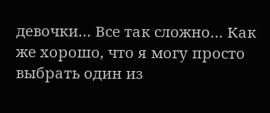девочки… Все так сложно… Как же хорошо, что я могу просто выбрать один из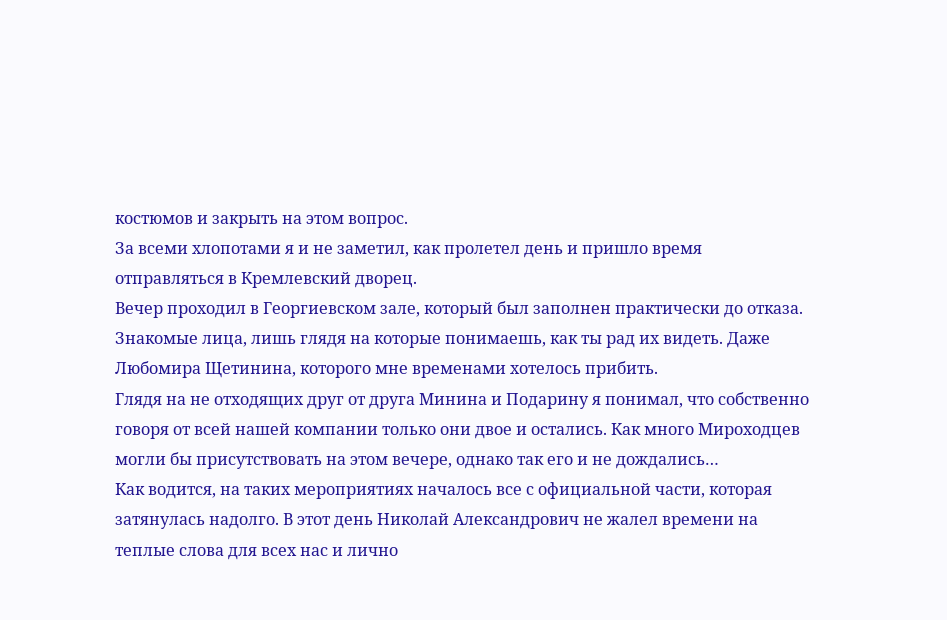костюмов и закрыть на этом вопрос.
За всеми хлопотами я и не заметил, как пролетел день и пришло время отправляться в Кремлевский дворец.
Вечер проходил в Георгиевском зале, который был заполнен практически до отказа. Знакомые лица, лишь глядя на которые понимаешь, как ты рад их видеть. Даже Любомира Щетинина, которого мне временами хотелось прибить.
Глядя на не отходящих друг от друга Минина и Подарину я понимал, что собственно говоря от всей нашей компании только они двое и остались. Как много Мироходцев могли бы присутствовать на этом вечере, однако так его и не дождались…
Как водится, на таких мероприятиях началось все с официальной части, которая затянулась надолго. В этот день Николай Александрович не жалел времени на теплые слова для всех нас и лично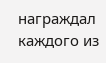награждал каждого из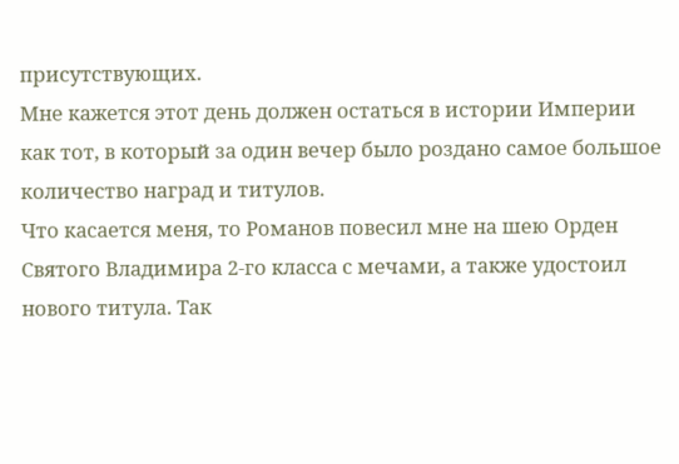присутствующих.
Мне кажется этот день должен остаться в истории Империи как тот, в который за один вечер было роздано самое большое количество наград и титулов.
Что касается меня, то Романов повесил мне на шею Орден Святого Владимира 2-го класса с мечами, а также удостоил нового титула. Так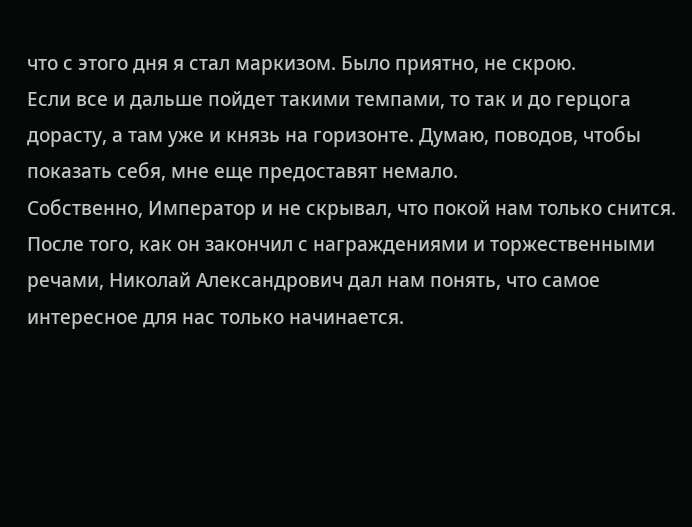что с этого дня я стал маркизом. Было приятно, не скрою.
Если все и дальше пойдет такими темпами, то так и до герцога дорасту, а там уже и князь на горизонте. Думаю, поводов, чтобы показать себя, мне еще предоставят немало.
Собственно, Император и не скрывал, что покой нам только снится. После того, как он закончил с награждениями и торжественными речами, Николай Александрович дал нам понять, что самое интересное для нас только начинается.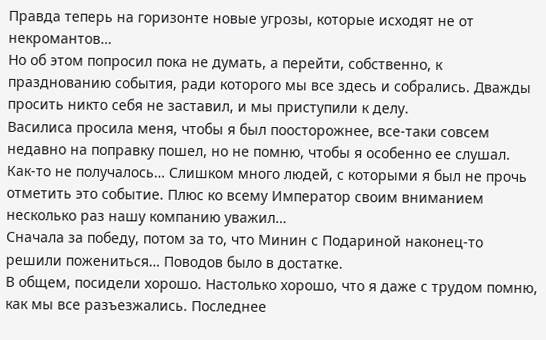Правда теперь на горизонте новые угрозы, которые исходят не от некромантов…
Но об этом попросил пока не думать, а перейти, собственно, к празднованию события, ради которого мы все здесь и собрались. Дважды просить никто себя не заставил, и мы приступили к делу.
Василиса просила меня, чтобы я был поосторожнее, все-таки совсем недавно на поправку пошел, но не помню, чтобы я особенно ее слушал. Как-то не получалось… Слишком много людей, с которыми я был не прочь отметить это событие. Плюс ко всему Император своим вниманием несколько раз нашу компанию уважил…
Сначала за победу, потом за то, что Минин с Подариной наконец-то решили пожениться… Поводов было в достатке.
В общем, посидели хорошо. Настолько хорошо, что я даже с трудом помню, как мы все разъезжались. Последнее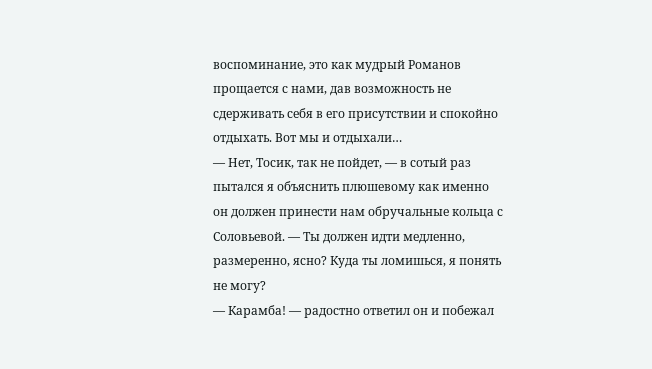воспоминание, это как мудрый Романов прощается с нами, дав возможность не сдерживать себя в его присутствии и спокойно отдыхать. Вот мы и отдыхали…
— Нет, Тосик, так не пойдет, — в сотый раз пытался я объяснить плюшевому как именно он должен принести нам обручальные кольца с Соловьевой. — Ты должен идти медленно, размеренно, ясно? Куда ты ломишься, я понять не могу?
— Карамба! — радостно ответил он и побежал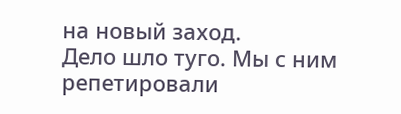на новый заход.
Дело шло туго. Мы с ним репетировали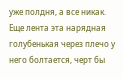уже полдня, а все никак. Еще лента эта нарядная голубенькая через плечо у него болтается, черт бы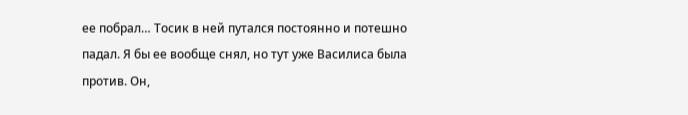ее побрал… Тосик в ней путался постоянно и потешно падал. Я бы ее вообще снял, но тут уже Василиса была против. Он,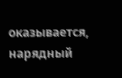оказывается, нарядный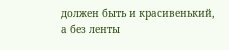должен быть и красивенький, а без ленты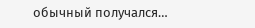обычный получался…